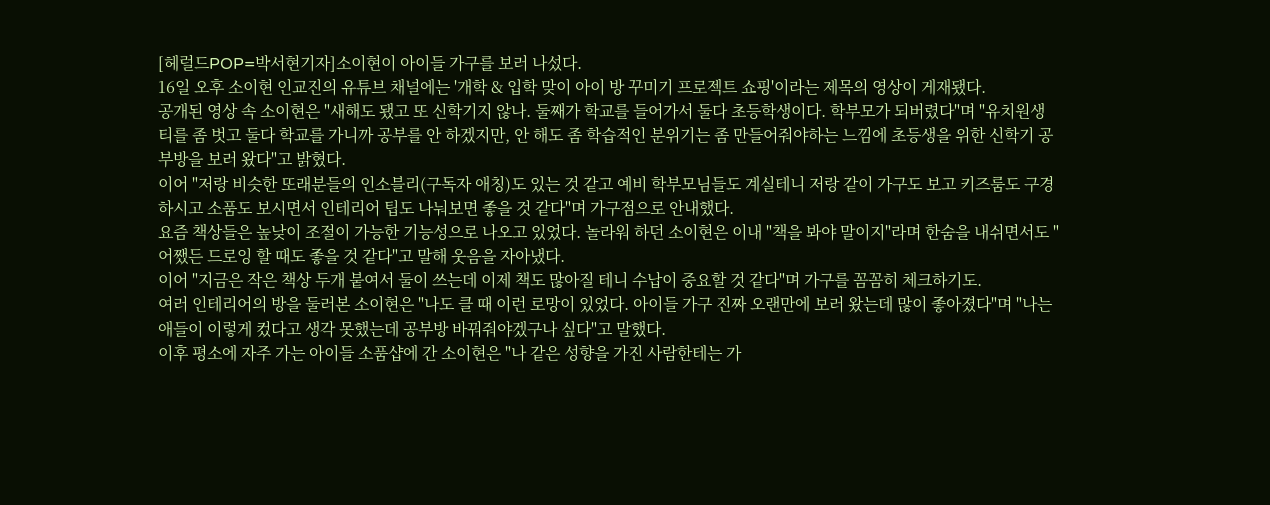[헤럴드POP=박서현기자]소이현이 아이들 가구를 보러 나섰다.
16일 오후 소이현 인교진의 유튜브 채널에는 '개학 & 입학 맞이 아이 방 꾸미기 프로젝트 쇼핑'이라는 제목의 영상이 게재됐다.
공개된 영상 속 소이현은 "새해도 됐고 또 신학기지 않나. 둘째가 학교를 들어가서 둘다 초등학생이다. 학부모가 되버렸다"며 "유치원생 티를 좀 벗고 둘다 학교를 가니까 공부를 안 하겠지만, 안 해도 좀 학습적인 분위기는 좀 만들어줘야하는 느낌에 초등생을 위한 신학기 공부방을 보러 왔다"고 밝혔다.
이어 "저랑 비슷한 또래분들의 인소블리(구독자 애칭)도 있는 것 같고 예비 학부모님들도 계실테니 저랑 같이 가구도 보고 키즈룸도 구경하시고 소품도 보시면서 인테리어 팁도 나눠보면 좋을 것 같다"며 가구점으로 안내했다.
요즘 책상들은 높낮이 조절이 가능한 기능성으로 나오고 있었다. 놀라워 하던 소이현은 이내 "책을 봐야 말이지"라며 한숨을 내쉬면서도 "어쨌든 드로잉 할 때도 좋을 것 같다"고 말해 웃음을 자아냈다.
이어 "지금은 작은 책상 두개 붙여서 둘이 쓰는데 이제 책도 많아질 테니 수납이 중요할 것 같다"며 가구를 꼼꼼히 체크하기도.
여러 인테리어의 방을 둘러본 소이현은 "나도 클 때 이런 로망이 있었다. 아이들 가구 진짜 오랜만에 보러 왔는데 많이 좋아졌다"며 "나는 애들이 이렇게 컸다고 생각 못했는데 공부방 바꿔줘야겠구나 싶다"고 말했다.
이후 평소에 자주 가는 아이들 소품샵에 간 소이현은 "나 같은 성향을 가진 사람한테는 가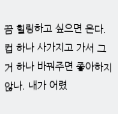끔 힐링하고 싶으면 온다. 컵 하나 사가지고 가서 그거 하나 바꿔주면 좋아하지 않나. 내가 어렸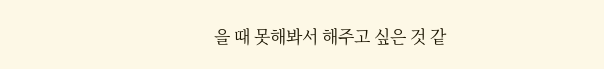을 때 못해봐서 해주고 싶은 것 같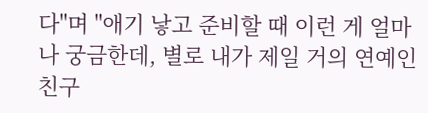다"며 "애기 낳고 준비할 때 이런 게 얼마나 궁금한데, 별로 내가 제일 거의 연예인 친구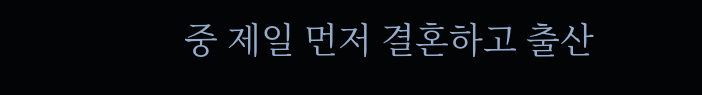중 제일 먼저 결혼하고 출산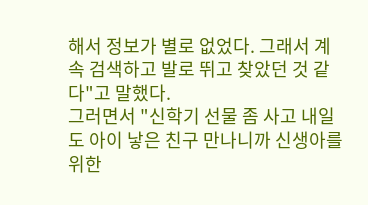해서 정보가 별로 없었다. 그래서 계속 검색하고 발로 뛰고 찾았던 것 같다"고 말했다.
그러면서 "신학기 선물 좀 사고 내일도 아이 낳은 친구 만나니까 신생아를 위한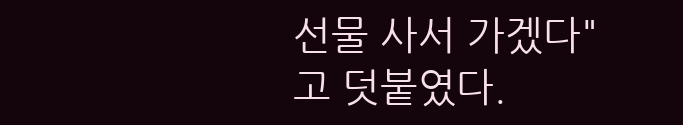선물 사서 가겠다"고 덧붙였다.